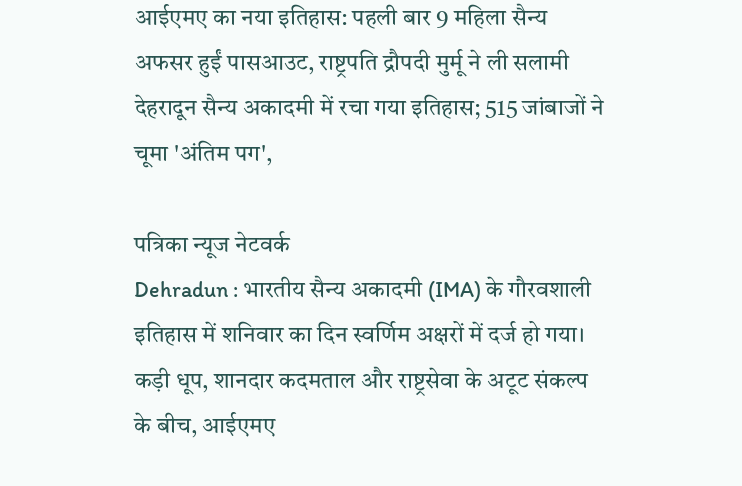आईएमए का नया इतिहास: पहली बार 9 महिला सैन्य अफसर हुईं पासआउट, राष्ट्रपति द्रौपदी मुर्मू ने ली सलामी
देहरादून सैन्य अकादमी में रचा गया इतिहास; 515 जांबाजों ने चूमा 'अंतिम पग',

पत्रिका न्यूज नेटवर्क
Dehradun : भारतीय सैन्य अकादमी (IMA) के गौरवशाली इतिहास में शनिवार का दिन स्वर्णिम अक्षरों में दर्ज हो गया। कड़ी धूप, शानदार कदमताल और राष्ट्रसेवा के अटूट संकल्प के बीच, आईएमए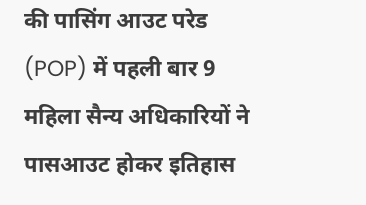की पासिंग आउट परेड (POP) में पहली बार 9 महिला सैन्य अधिकारियों ने पासआउट होकर इतिहास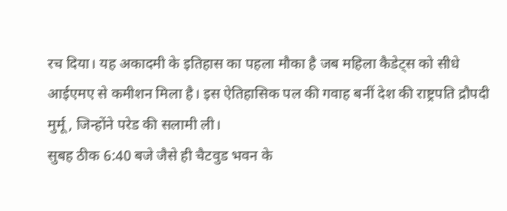रच दिया। यह अकादमी के इतिहास का पहला मौका है जब महिला कैडेट्स को सीधे आईएमए से कमीशन मिला है। इस ऐतिहासिक पल की गवाह बनीं देश की राष्ट्रपति द्रौपदी मुर्मू, जिन्होंने परेड की सलामी ली।
सुबह ठीक 6:40 बजे जैसे ही चैटवुड भवन के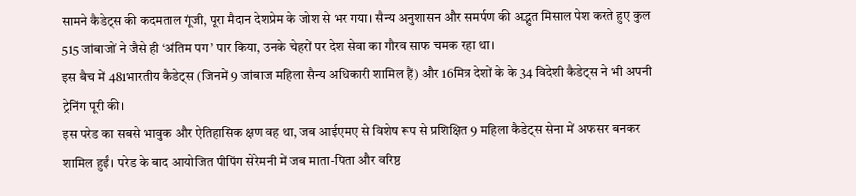सामने कैडेट्स की कदमताल गूंजी, पूरा मैदान देशप्रेम के जोश से भर गया। सैन्य अनुशासन और समर्पण की अद्भुत मिसाल पेश करते हुए कुल 515 जांबाजों ने जैसे ही ‘अंतिम पग’ पार किया, उनके चेहरों पर देश सेवा का गौरव साफ चमक रहा था।
इस बैच में 481भारतीय कैडेट्स (जिनमें 9 जांबाज महिला सैन्य अधिकारी शामिल हैं) और 16मित्र देशों के के 34 विदेशी कैडेट्स ने भी अपनी ट्रेनिंग पूरी की।
इस परेड का सबसे भावुक और ऐतिहासिक क्षण वह था, जब आईएमए से विशेष रूप से प्रशिक्षित 9 महिला कैडेट्स सेना में अफसर बनकर शामिल हुईं। परेड के बाद आयोजित पीपिंग सेरेमनी में जब माता-पिता और वरिष्ठ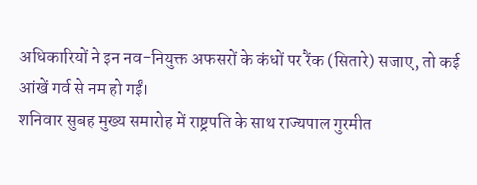अधिकारियों ने इन नव-नियुक्त अफसरों के कंधों पर रैंक (सितारे) सजाए, तो कई आंखें गर्व से नम हो गईं।
शनिवार सुबह मुख्य समारोह में राष्ट्रपति के साथ राज्यपाल गुरमीत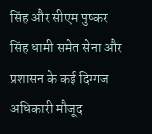सिंह और सीएम पुष्कर सिंह धामी समेत सेना और प्रशासन के कई दिग्गज अधिकारी मौजूद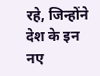रहे, जिन्होंने देश के इन नए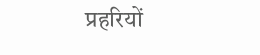प्रहरियों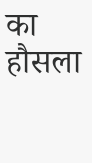का हौसला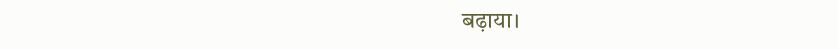बढ़ाया।